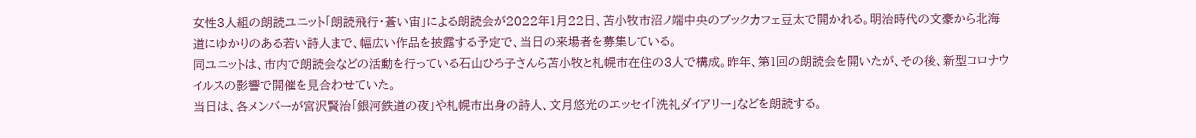女性3人組の朗読ユニット「朗読飛行・蒼い宙」による朗読会が2022年1月22日、苫小牧市沼ノ端中央のブックカフェ豆太で開かれる。明治時代の文豪から北海道にゆかりのある若い詩人まで、幅広い作品を披露する予定で、当日の来場者を募集している。
同ユニットは、市内で朗読会などの活動を行っている石山ひろ子さんら苫小牧と札幌市在住の3人で構成。昨年、第1回の朗読会を開いたが、その後、新型コロナウイルスの影響で開催を見合わせていた。
当日は、各メンバーが宮沢賢治「銀河鉄道の夜」や札幌市出身の詩人、文月悠光のエッセイ「洗礼ダイアリー」などを朗読する。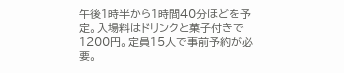午後1時半から1時間40分ほどを予定。入場料はドリンクと菓子付きで1200円。定員15人で事前予約が必要。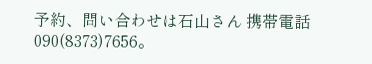予約、問い合わせは石山さん 携帯電話090(8373)7656。